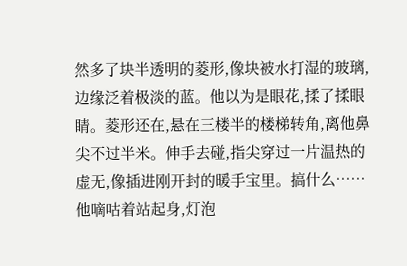然多了块半透明的菱形,像块被水打湿的玻璃,边缘泛着极淡的蓝。他以为是眼花,揉了揉眼睛。菱形还在,悬在三楼半的楼梯转角,离他鼻尖不过半米。伸手去碰,指尖穿过一片温热的虚无,像插进刚开封的暖手宝里。搞什么……他嘀咕着站起身,灯泡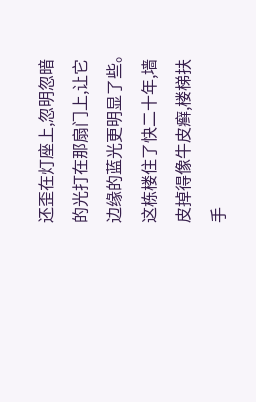还歪在灯座上,忽明忽暗的光打在那扇门上,让它边缘的蓝光更明显了些。这栋楼住了快二十年,墙皮掉得像牛皮癣,楼梯扶手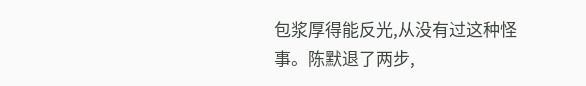包浆厚得能反光,从没有过这种怪事。陈默退了两步,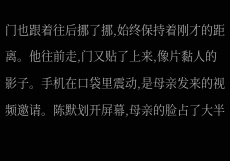门也跟着往后挪了挪,始终保持着刚才的距离。他往前走,门又贴了上来,像片黏人的影子。手机在口袋里震动,是母亲发来的视频邀请。陈默划开屏幕,母亲的脸占了大半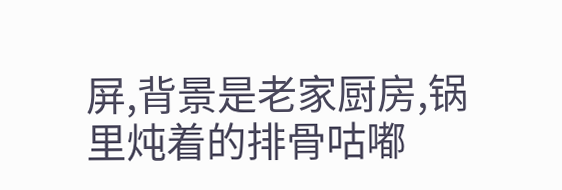屏,背景是老家厨房,锅里炖着的排骨咕嘟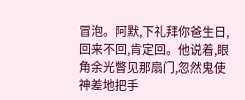冒泡。阿默,下礼拜你爸生日,回来不回,肯定回。他说着,眼角余光瞥见那扇门,忽然鬼使神差地把手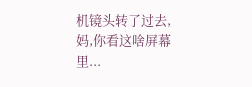机镜头转了过去,妈,你看这啥屏幕里...